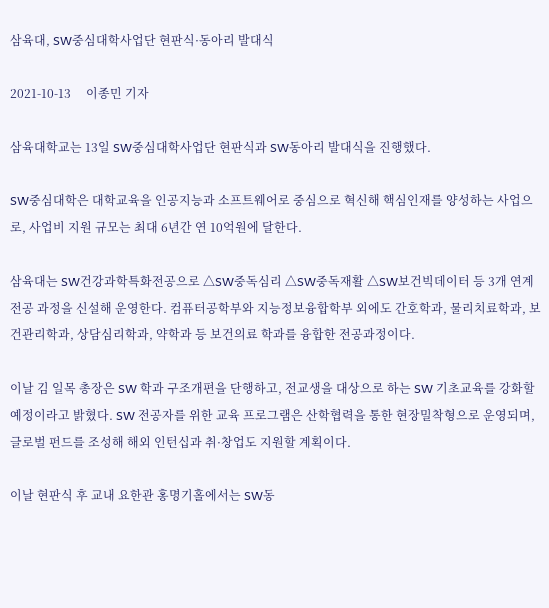삼육대, SW중심대학사업단 현판식·동아리 발대식

2021-10-13     이종민 기자

삼육대학교는 13일 SW중심대학사업단 현판식과 SW동아리 발대식을 진행했다.

SW중심대학은 대학교육을 인공지능과 소프트웨어로 중심으로 혁신해 핵심인재를 양성하는 사업으로, 사업비 지원 규모는 최대 6년간 연 10억원에 달한다.

삼육대는 SW건강과학특화전공으로 △SW중독심리 △SW중독재활 △SW보건빅데이터 등 3개 연계전공 과정을 신설해 운영한다. 컴퓨터공학부와 지능정보융합학부 외에도 간호학과, 물리치료학과, 보건관리학과, 상담심리학과, 약학과 등 보건의료 학과를 융합한 전공과정이다.

이날 김 일목 총장은 SW 학과 구조개편을 단행하고, 전교생을 대상으로 하는 SW 기초교육를 강화할 예정이라고 밝혔다. SW 전공자를 위한 교육 프로그램은 산학협력을 통한 현장밀착형으로 운영되며, 글로벌 펀드를 조성해 해외 인턴십과 취·창업도 지원할 계획이다.

이날 현판식 후 교내 요한관 홍명기홀에서는 SW동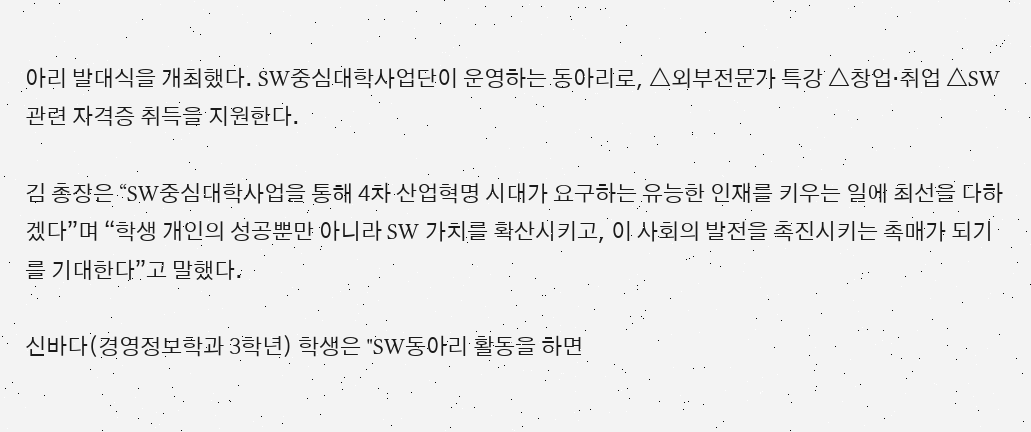아리 발대식을 개최했다. SW중심대학사업단이 운영하는 동아리로, △외부전문가 특강 △창업·취업 △SW 관련 자격증 취득을 지원한다.

김 총장은 “SW중심대학사업을 통해 4차 산업혁명 시대가 요구하는 유능한 인재를 키우는 일에 최선을 다하겠다”며 “학생 개인의 성공뿐만 아니라 SW 가치를 확산시키고, 이 사회의 발전을 촉진시키는 촉매가 되기를 기대한다”고 말했다.

신바다(경영정보학과 3학년) 학생은 "SW동아리 활동을 하면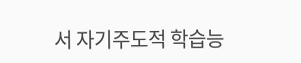서 자기주도적 학습능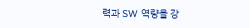력과 SW 역량을 강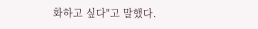화하고 싶다"고 말했다.